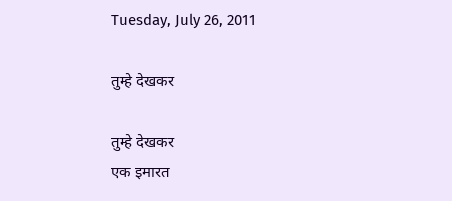Tuesday, July 26, 2011

तुम्हे देखकर

तुम्हे देखकर
एक इमारत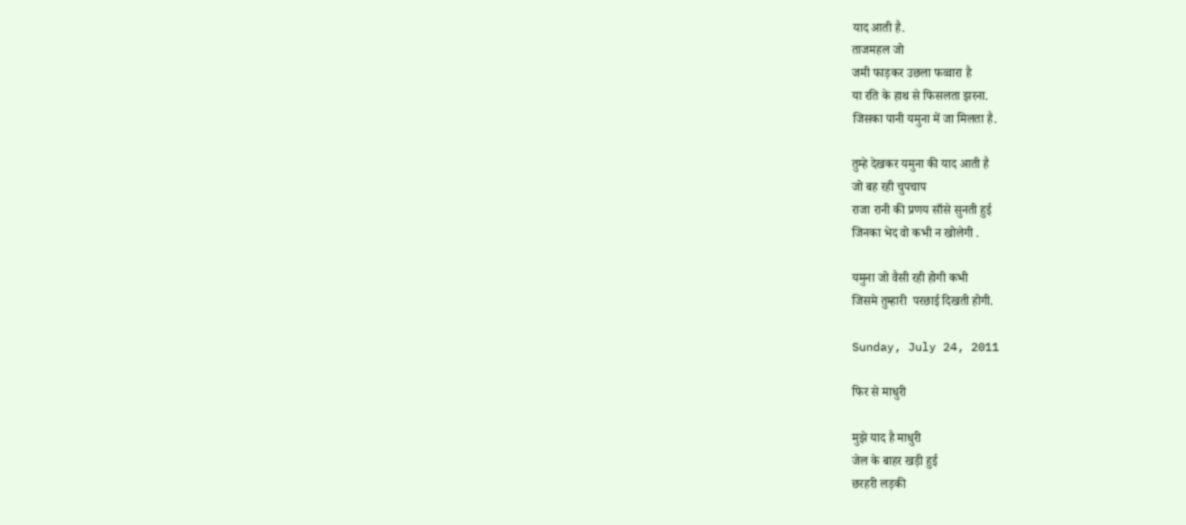याद आती है.
ताजमहल जो
जमी फाड़कर उछला फव्वारा है
या रति के हाथ से फिसलता झरना.
जिसका पानी यमुना में जा मिलता है.

तुम्हे देखकर यमुना की याद आती है
जो बह रही चुपचाप
राजा रानी की प्रणय साँसे सुनती हुई
जिनका भेद वो कभी न खोलेगी .

यमुना जो वैसी रही होगी कभी
जिसमे तुम्हारी  परछाई दिखती होगी.

Sunday, July 24, 2011

फिर से माधुरी

मुझे याद है माधुरी
जेल के बाहर खड़ी हुई
छरहरी लड़की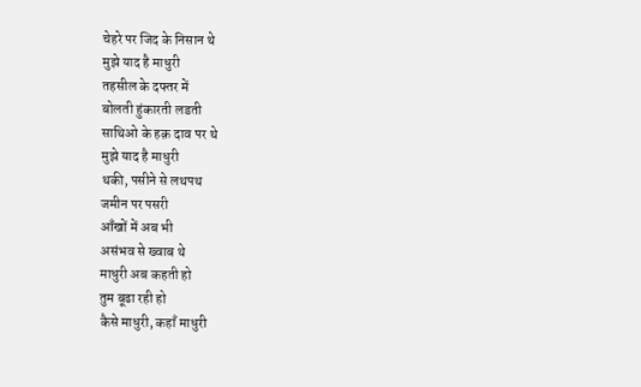चेहरे पर जिद के निसान थे
मुझे याद है माधुरी
तहसील के दफ्तर में
बोलती हुंकारती लडती
साथिओ के हक़ दाव पर थे
मुझे याद है माधुरी
थकी, पसीने से लथपथ
जमीन पर पसरी
आँखों में अब भी
असंभव से ख्वाब थे
माधुरी अब कहती हो
तुम बूढा रही हो
कैसे माधुरी, कहाँ माधुरी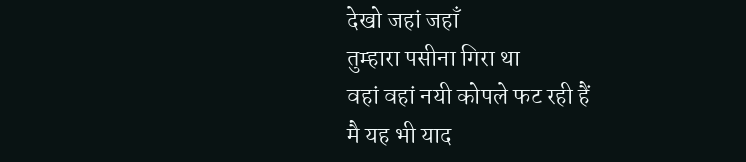देखो जहां जहाँ
तुम्हारा पसीना गिरा था
वहां वहां नयी कोपले फट रही हैं
मै यह भी याद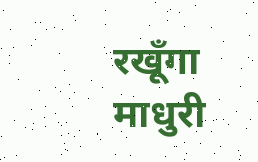रखूँगा माधुरी